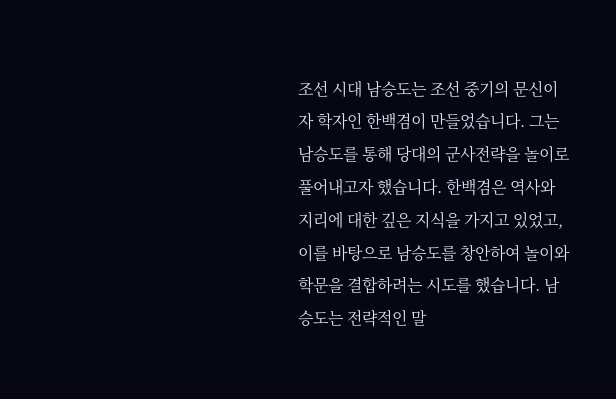조선 시대 남승도는 조선 중기의 문신이자 학자인 한백겸이 만들었습니다. 그는 남승도를 통해 당대의 군사전략을 놀이로 풀어내고자 했습니다. 한백겸은 역사와 지리에 대한 깊은 지식을 가지고 있었고, 이를 바탕으로 남승도를 창안하여 놀이와 학문을 결합하려는 시도를 했습니다. 남승도는 전략적인 말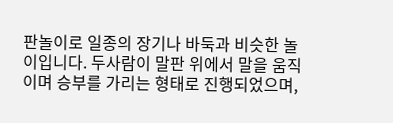판놀이로 일종의 장기나 바둑과 비슷한 놀이입니다. 두사람이 말판 위에서 말을 움직이며 승부를 가리는 형태로 진행되었으며,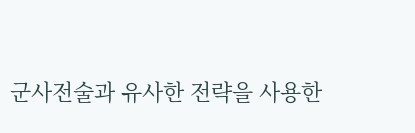군사전술과 유사한 전략을 사용한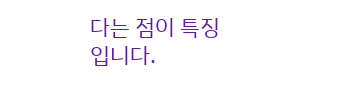다는 점이 특징입니다.